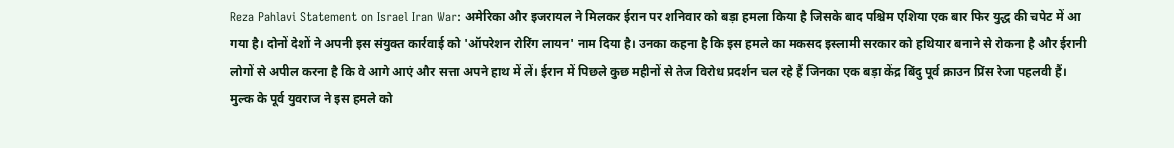Reza Pahlavi Statement on Israel Iran War: अमेरिका और इजरायल ने मिलकर ईरान पर शनिवार को बड़ा हमला किया है जिसके बाद पश्चिम एशिया एक बार फिर युद्ध की चपेट में आ गया है। दोनों देशों ने अपनी इस संयुक्त कार्रवाई को 'ऑपरेशन रोरिंग लायन' नाम दिया है। उनका कहना है कि इस हमले का मकसद इस्लामी सरकार को हथियार बनाने से रोकना है और ईरानी लोगों से अपील करना है कि वे आगे आएं और सत्ता अपने हाथ में लें। ईरान में पिछले कुछ महीनों से तेज विरोध प्रदर्शन चल रहे हैं जिनका एक बड़ा केंद्र बिंदु पूर्व क्राउन प्रिंस रेजा पहलवी हैं। मुल्क के पूर्व युवराज ने इस हमले को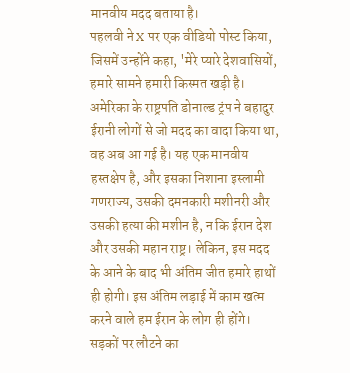मानवीय मदद बताया है।
पहलवी ने X पर एक वीडियो पोस्ट किया, जिसमें उन्होंने कहा, 'मेरे प्यारे देशवासियों, हमारे सामने हमारी किस्मत खड़ी है। अमेरिका के राष्ट्रपति डोनाल्ड ट्रंप ने बहादुर ईरानी लोगों से जो मदद का वादा किया था, वह अब आ गई है। यह एक मानवीय हस्तक्षेप है, और इसका निशाना इस्लामी गणराज्य, उसकी दमनकारी मशीनरी और उसकी हत्या की मशीन है, न कि ईरान देश और उसकी महान राष्ट्र। लेकिन, इस मदद के आने के बाद भी अंतिम जीत हमारे हाथों ही होगी। इस अंतिम लड़ाई में काम खत्म करने वाले हम ईरान के लोग ही होंगे। सड़कों पर लौटने का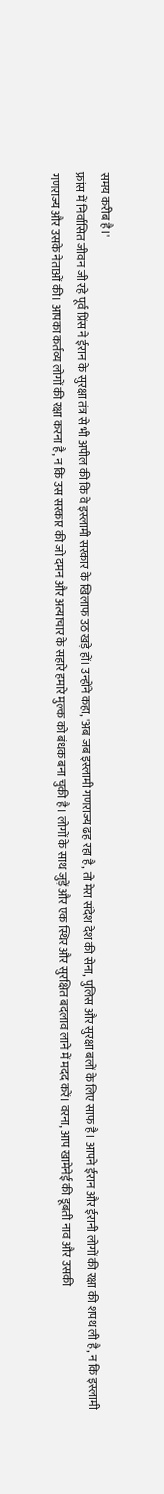समय करीब है।'
फ्रांस में निर्वासित जीवन जी रहे पूर्व प्रिंस ने ईरान के सुरक्षा तंत्र से भी अपील की कि वे इस्लामी सरकार के खिलाफ उठ खड़े हों। उन्होंने कहा, 'अब जब इस्लामी गणराज्य ढह रहा है, तो मेरा संदेश देश की सेना, पुलिस और सुरक्षा बलों के लिए साफ है। आपने ईरान और ईरानी लोगों की रक्षा की शपथ ली है, न कि इस्लामी गणराज्य और उसके नेताओं की। आपका कर्तव्य लोगों की रक्षा करना है, न कि उस सरकार की जो दमन और अत्याचार के सहारे हमारे मुल्क को बंधक बना चुकी है। लोगों के साथ जुड़ें और एक स्थिर और सुरक्षित बदलाव लाने में मदद करें। वरना, आप खामेनेई की डूबती नाव और उसकी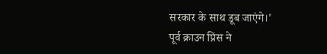सरकार के साथ डूब जाएंगे।'
पूर्व क्राउन प्रिंस ने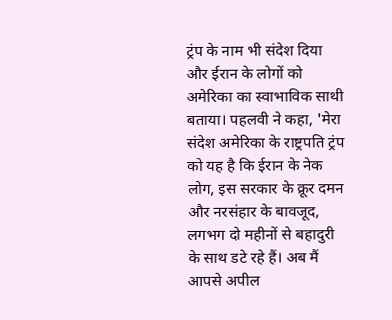ट्रंप के नाम भी संदेश दिया और ईरान के लोगों को अमेरिका का स्वाभाविक साथी बताया। पहलवी ने कहा, 'मेरा संदेश अमेरिका के राष्ट्रपति ट्रंप को यह है कि ईरान के नेक लोग, इस सरकार के क्रूर दमन और नरसंहार के बावजूद, लगभग दो महीनों से बहादुरी के साथ डटे रहे हैं। अब मैं आपसे अपील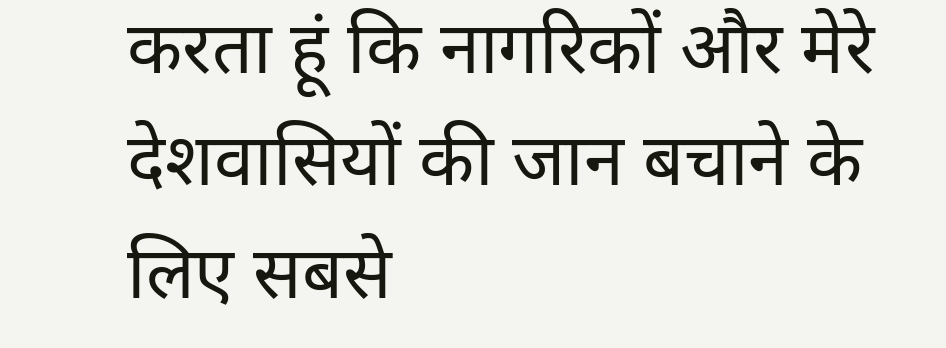करता हूं कि नागरिकों और मेरे देशवासियों की जान बचाने के लिए सबसे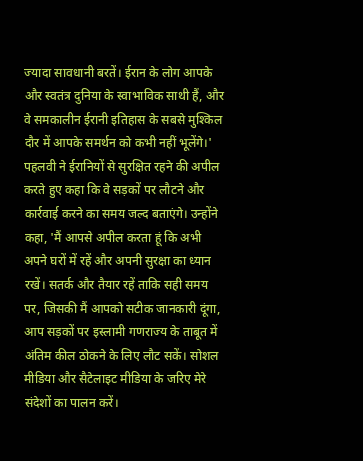ज्यादा सावधानी बरतें। ईरान के लोग आपके और स्वतंत्र दुनिया के स्वाभाविक साथी हैं, और वे समकालीन ईरानी इतिहास के सबसे मुश्किल दौर में आपके समर्थन को कभी नहीं भूलेंगे।'
पहलवी ने ईरानियों से सुरक्षित रहने की अपील करते हुए कहा कि वे सड़कों पर लौटने और कार्रवाई करने का समय जल्द बताएंगे। उन्होंने कहा, 'मैं आपसे अपील करता हूं कि अभी अपने घरों में रहें और अपनी सुरक्षा का ध्यान रखें। सतर्क और तैयार रहें ताकि सही समय पर, जिसकी मैं आपको सटीक जानकारी दूंगा, आप सड़कों पर इस्लामी गणराज्य के ताबूत में अंतिम कील ठोकने के लिए लौट सकें। सोशल मीडिया और सैटेलाइट मीडिया के जरिए मेरे संदेशों का पालन करें।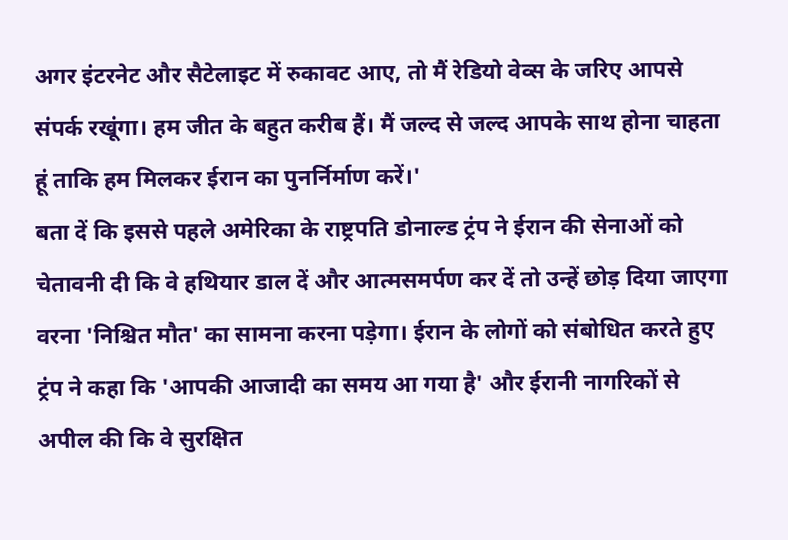अगर इंटरनेट और सैटेलाइट में रुकावट आए, तो मैं रेडियो वेव्स के जरिए आपसे संपर्क रखूंगा। हम जीत के बहुत करीब हैं। मैं जल्द से जल्द आपके साथ होना चाहता हूं ताकि हम मिलकर ईरान का पुनर्निर्माण करें।'
बता दें कि इससे पहले अमेरिका के राष्ट्रपति डोनाल्ड ट्रंप ने ईरान की सेनाओं को चेतावनी दी कि वे हथियार डाल दें और आत्मसमर्पण कर दें तो उन्हें छोड़ दिया जाएगा वरना 'निश्चित मौत' का सामना करना पड़ेगा। ईरान के लोगों को संबोधित करते हुए ट्रंप ने कहा कि 'आपकी आजादी का समय आ गया है' और ईरानी नागरिकों से अपील की कि वे सुरक्षित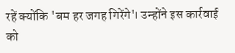रहें क्योंकि 'बम हर जगह गिरेंगे'। उन्होंने इस कार्रवाई को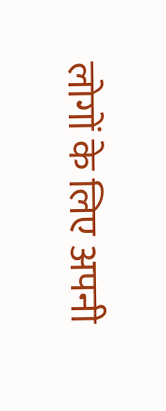लोगों के लिए अपनी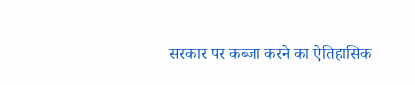सरकार पर कब्जा करने का ऐतिहासिक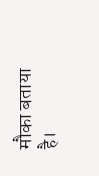मौका बताया है।